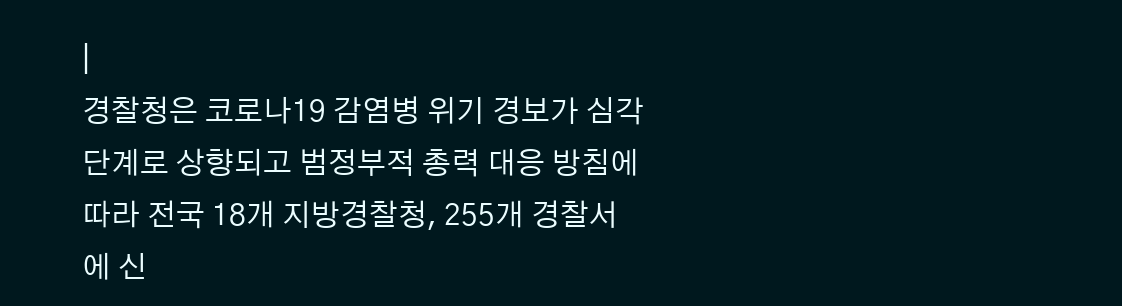|
경찰청은 코로나19 감염병 위기 경보가 심각 단계로 상향되고 범정부적 총력 대응 방침에 따라 전국 18개 지방경찰청, 255개 경찰서에 신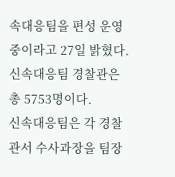속대응팀을 편성 운영 중이라고 27일 밝혔다. 신속대응팀 경찰관은 총 5753명이다.
신속대응팀은 각 경찰관서 수사과장을 팀장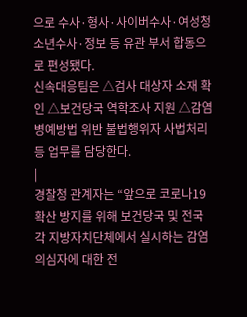으로 수사·형사·사이버수사·여성청소년수사·정보 등 유관 부서 합동으로 편성됐다.
신속대응팀은 △검사 대상자 소재 확인 △보건당국 역학조사 지원 △감염병예방법 위반 불법행위자 사법처리 등 업무를 담당한다.
|
경찰청 관계자는 “앞으로 코로나19 확산 방지를 위해 보건당국 및 전국 각 지방자치단체에서 실시하는 감염의심자에 대한 전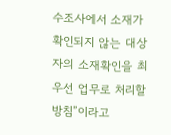수조사에서 소재가 확인되지 않는 대상자의 소재확인을 최우선 업무로 처리할 방침”이라고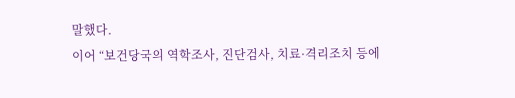말했다.
이어 “보건당국의 역학조사, 진단검사, 치료·격리조치 등에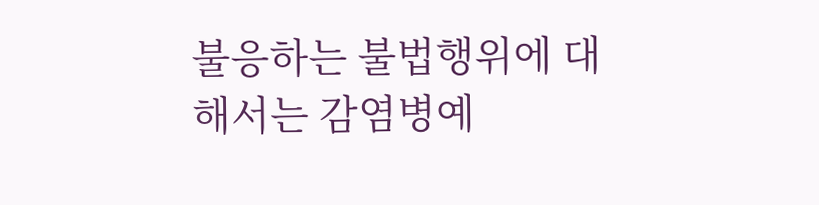불응하는 불법행위에 대해서는 감염병예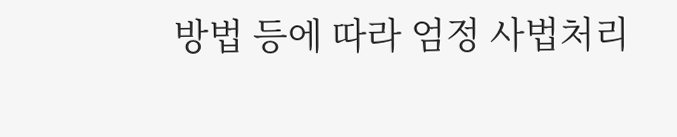방법 등에 따라 엄정 사법처리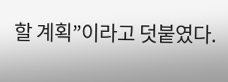할 계획”이라고 덧붙였다.